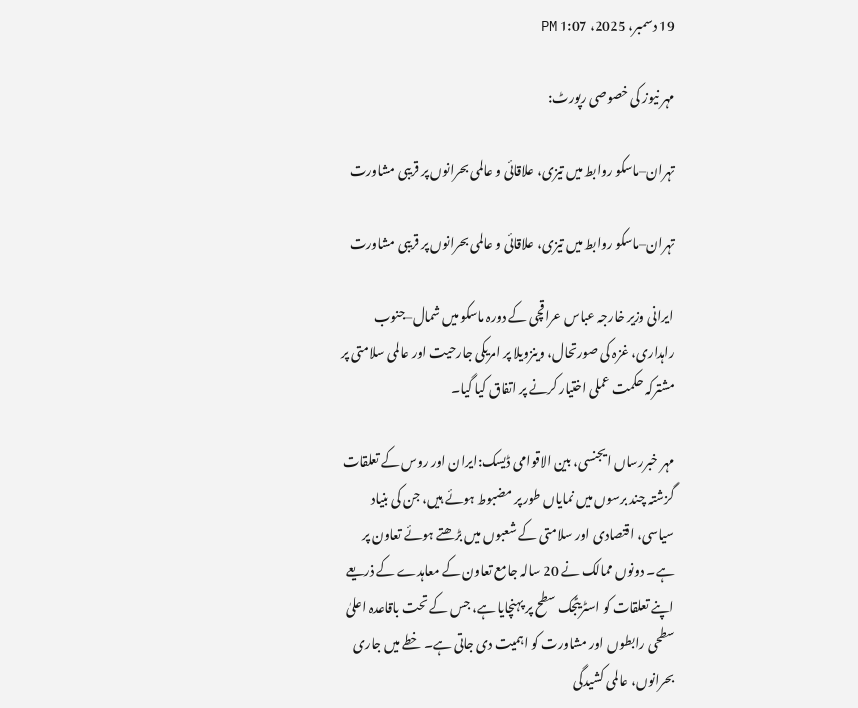19 دسمبر، 2025، 1:07 PM

مہر نیوز کی خصوصی رپورٹ:

تہران–ماسکو روابط میں تیزی، علاقائی و عالمی بحرانوں پر قریبی مشاورت

تہران–ماسکو روابط میں تیزی، علاقائی و عالمی بحرانوں پر قریبی مشاورت

ایرانی وزیر خارجہ عباس عراقچی کے دورہ ماسکو میں شمال–جنوب راہداری، غزہ کی صورتحال، وینزویلا پر امریکی جارحیت اور عالمی سلامتی پر مشترکہ حکمت عملی اختیار کرنے پر اتفاق کیا گیا۔

مہر خبررساں ایجنسی، بین الاقوامی ڈیسک:ایران اور روس کے تعلقات گزشتہ چند برسوں میں نمایاں طور پر مضبوط ہوئے ہیں، جن کی بنیاد سیاسی، اقتصادی اور سلامتی کے شعبوں میں بڑھتے ہوئے تعاون پر ہے۔ دونوں ممالک نے 20 سالہ جامع تعاون کے معاہدے کے ذریعے اپنے تعلقات کو اسٹریٹجک سطح پر پہنچایا ہے، جس کے تحت باقاعدہ اعلیٰ سطحی رابطوں اور مشاورت کو اہمیت دی جاتی ہے۔ خطے میں جاری بحرانوں، عالمی کشیدگی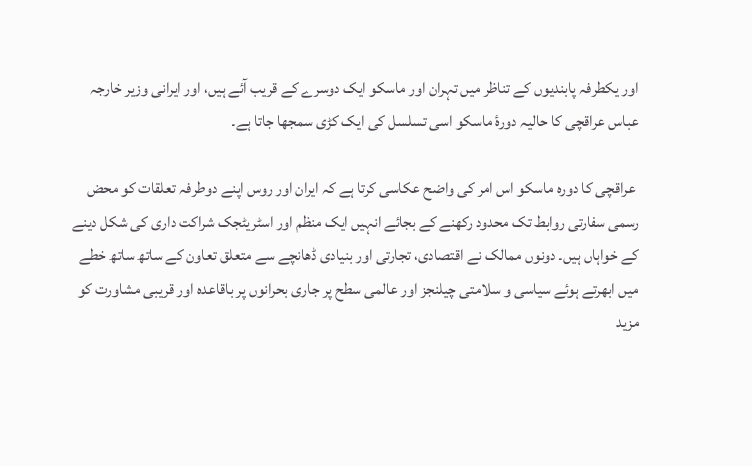اور یکطرفہ پابندیوں کے تناظر میں تہران اور ماسکو ایک دوسرے کے قریب آئے ہیں، اور ایرانی وزیر خارجہ عباس عراقچی کا حالیہ دورۂ ماسکو اسی تسلسل کی ایک کڑی سمجھا جاتا ہے۔

 عراقچی کا دورہ ماسکو اس امر کی واضح عکاسی کرتا ہے کہ ایران اور روس اپنے دوطرفہ تعلقات کو محض رسمی سفارتی روابط تک محدود رکھنے کے بجائے انہیں ایک منظم اور اسٹریٹجک شراکت داری کی شکل دینے کے خواہاں ہیں۔ دونوں ممالک نے اقتصادی، تجارتی اور بنیادی ڈھانچے سے متعلق تعاون کے ساتھ ساتھ خطے میں ابھرتے ہوئے سیاسی و سلامتی چیلنجز اور عالمی سطح پر جاری بحرانوں پر باقاعدہ اور قریبی مشاورت کو مزید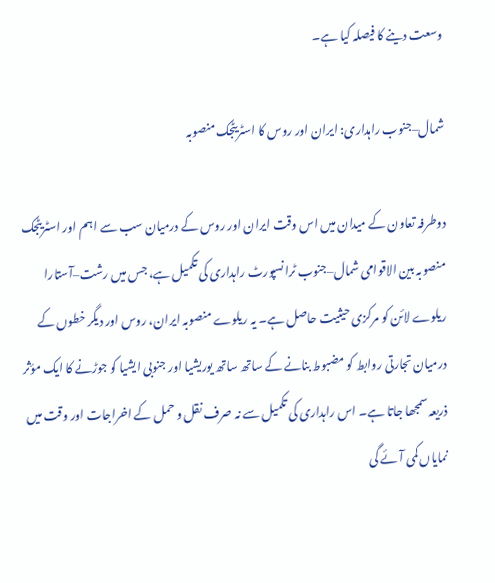وسعت دینے کا فیصلہ کیا ہے۔

شمال–جنوب راہداری: ایران اور روس کا اسٹریٹجک منصوبہ

دوطرفہ تعاون کے میدان میں اس وقت ایران اور روس کے درمیان سب سے اہم اور اسٹریٹجک منصوبہ بین الاقوامی شمال–جنوب ٹرانسپورٹ راہداری کی تکمیل ہے، جس میں رشت–آستارا ریلوے لائن کو مرکزی حیثیت حاصل ہے۔ یہ ریلوے منصوبہ ایران، روس اور دیگر خطوں کے درمیان تجارتی روابط کو مضبوط بنانے کے ساتھ ساتھ یوریشیا اور جنوبی ایشیا کو جوڑنے کا ایک مؤثر ذریعہ سمجھا جاتا ہے۔ اس راہداری کی تکمیل سے نہ صرف نقل و حمل کے اخراجات اور وقت میں نمایاں کمی آئے گی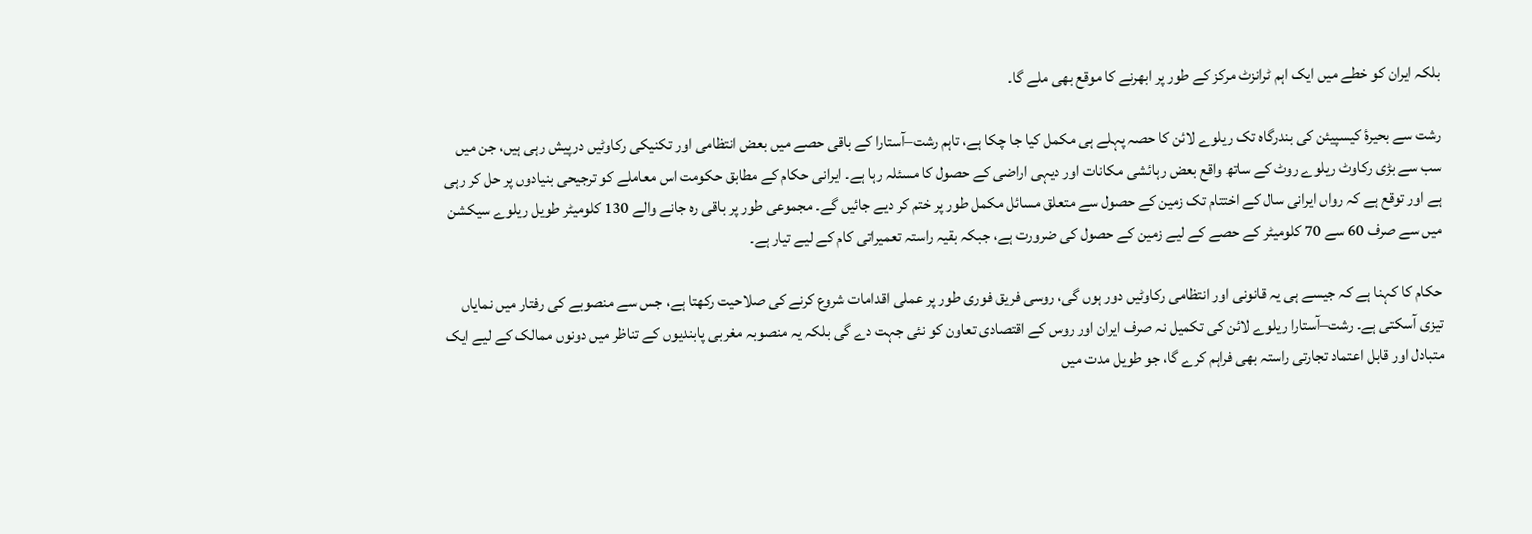بلکہ ایران کو خطے میں ایک اہم ٹرانزٹ مرکز کے طور پر ابھرنے کا موقع بھی ملے گا۔

رشت سے بحیرۂ کیسپیئن کی بندرگاہ تک ریلوے لائن کا حصہ پہلے ہی مکمل کیا جا چکا ہے، تاہم رشت–آستارا کے باقی حصے میں بعض انتظامی اور تکنیکی رکاوٹیں درپیش رہی ہیں، جن میں سب سے بڑی رکاوٹ ریلوے روٹ کے ساتھ واقع بعض رہائشی مکانات اور دیہی اراضی کے حصول کا مسئلہ رہا ہے۔ ایرانی حکام کے مطابق حکومت اس معاملے کو ترجیحی بنیادوں پر حل کر رہی ہے اور توقع ہے کہ رواں ایرانی سال کے اختتام تک زمین کے حصول سے متعلق مسائل مکمل طور پر ختم کر دیے جائیں گے۔ مجموعی طور پر باقی رہ جانے والے 130 کلومیٹر طویل ریلوے سیکشن میں سے صرف 60 سے 70 کلومیٹر کے حصے کے لیے زمین کے حصول کی ضرورت ہے، جبکہ بقیہ راستہ تعمیراتی کام کے لیے تیار ہے۔

حکام کا کہنا ہے کہ جیسے ہی یہ قانونی اور انتظامی رکاوٹیں دور ہوں گی، روسی فریق فوری طور پر عملی اقدامات شروع کرنے کی صلاحیت رکھتا ہے، جس سے منصوبے کی رفتار میں نمایاں تیزی آسکتی ہے۔ رشت–آستارا ریلوے لائن کی تکمیل نہ صرف ایران اور روس کے اقتصادی تعاون کو نئی جہت دے گی بلکہ یہ منصوبہ مغربی پابندیوں کے تناظر میں دونوں ممالک کے لیے ایک متبادل اور قابل اعتماد تجارتی راستہ بھی فراہم کرے گا، جو طویل مدت میں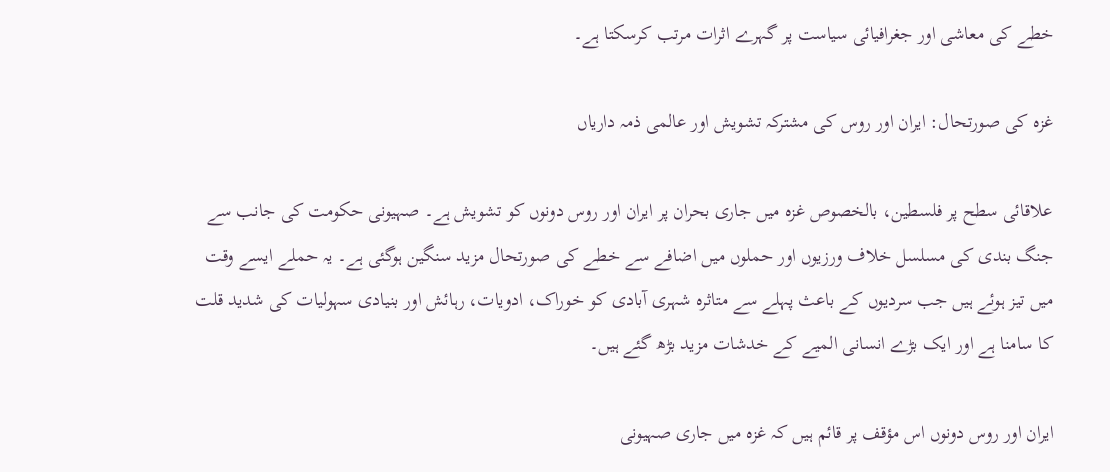خطے کی معاشی اور جغرافیائی سیاست پر گہرے اثرات مرتب کرسکتا ہے۔

غزہ کی صورتحال: ایران اور روس کی مشترکہ تشویش اور عالمی ذمہ داریاں

علاقائی سطح پر فلسطین، بالخصوص غزہ میں جاری بحران پر ایران اور روس دونوں کو تشویش ہے۔ صہیونی حکومت کی جانب سے جنگ بندی کی مسلسل خلاف ورزیوں اور حملوں میں اضافے سے خطے کی صورتحال مزید سنگین ہوگئی ہے۔ یہ حملے ایسے وقت میں تیز ہوئے ہیں جب سردیوں کے باعث پہلے سے متاثرہ شہری آبادی کو خوراک، ادویات، رہائش اور بنیادی سہولیات کی شدید قلت کا سامنا ہے اور ایک بڑے انسانی المیے کے خدشات مزید بڑھ گئے ہیں۔

ایران اور روس دونوں اس مؤقف پر قائم ہیں کہ غزہ میں جاری صہیونی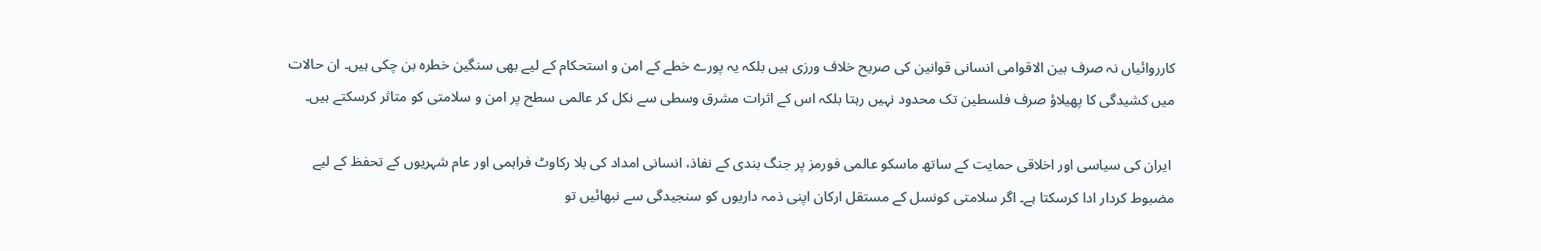کارروائیاں نہ صرف بین الاقوامی انسانی قوانین کی صریح خلاف ورزی ہیں بلکہ یہ پورے خطے کے امن و استحکام کے لیے بھی سنگین خطرہ بن چکی ہیں۔ ان حالات میں کشیدگی کا پھیلاؤ صرف فلسطین تک محدود نہیں رہتا بلکہ اس کے اثرات مشرق وسطی سے نکل کر عالمی سطح پر امن و سلامتی کو متاثر کرسکتے ہیں۔

 ایران کی سیاسی اور اخلاقی حمایت کے ساتھ ماسکو عالمی فورمز پر جنگ بندی کے نفاذ، انسانی امداد کی بلا رکاوٹ فراہمی اور عام شہریوں کے تحفظ کے لیے مضبوط کردار ادا کرسکتا ہے۔ اگر سلامتی کونسل کے مستقل ارکان اپنی ذمہ داریوں کو سنجیدگی سے نبھائیں تو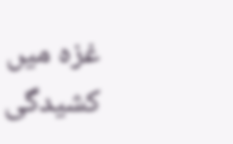غزہ میں کشیدگی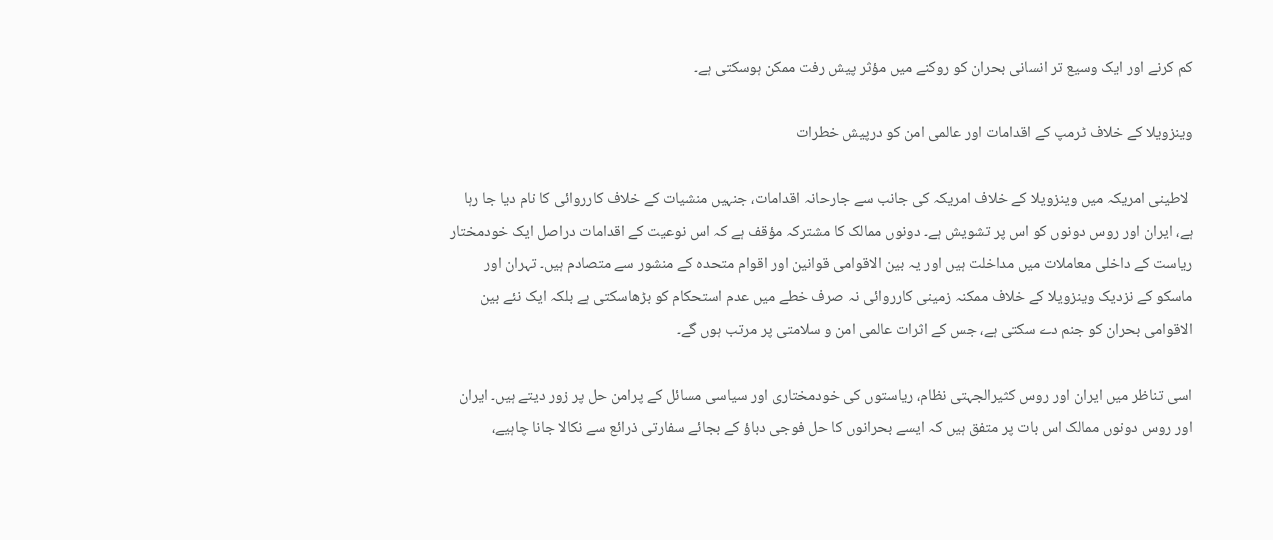کم کرنے اور ایک وسیع تر انسانی بحران کو روکنے میں مؤثر پیش رفت ممکن ہوسکتی ہے۔

وینزویلا کے خلاف ٹرمپ کے اقدامات اور عالمی امن کو درپیش خطرات

 لاطینی امریکہ میں وینزویلا کے خلاف امریکہ کی جانب سے جارحانہ اقدامات، جنہیں منشیات کے خلاف کارروائی کا نام دیا جا رہا ہے، ایران اور روس دونوں کو اس پر تشویش ہے۔ دونوں ممالک کا مشترکہ مؤقف ہے کہ اس نوعیت کے اقدامات دراصل ایک خودمختار ریاست کے داخلی معاملات میں مداخلت ہیں اور یہ بین الاقوامی قوانین اور اقوام متحدہ کے منشور سے متصادم ہیں۔ تہران اور ماسکو کے نزدیک وینزویلا کے خلاف ممکنہ زمینی کارروائی نہ صرف خطے میں عدم استحکام کو بڑھاسکتی ہے بلکہ ایک نئے بین الاقوامی بحران کو جنم دے سکتی ہے، جس کے اثرات عالمی امن و سلامتی پر مرتب ہوں گے۔

اسی تناظر میں ایران اور روس کثیرالجہتی نظام، ریاستوں کی خودمختاری اور سیاسی مسائل کے پرامن حل پر زور دیتے ہیں۔ ایران اور روس دونوں ممالک اس بات پر متفق ہیں کہ ایسے بحرانوں کا حل فوجی دباؤ کے بجائے سفارتی ذرائع سے نکالا جانا چاہیے،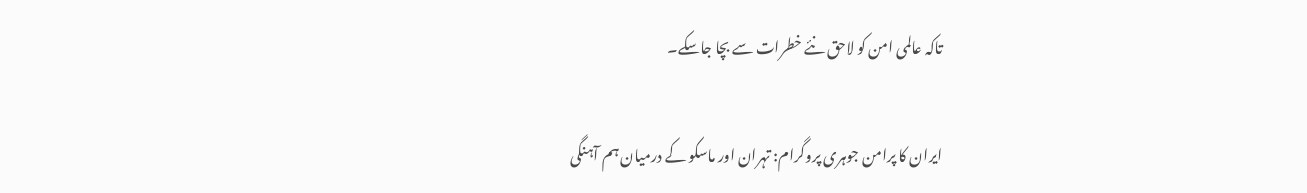تاکہ عالمی امن کو لاحق نئے خطرات سے بچا جاسکے۔

ایران کا پرامن جوہری پروگرام: تہران اور ماسکو کے درمیان ہم آہنگی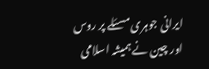ایرانی جوہری مسئلے پر روس اور چین نے ہمیشہ اسلامی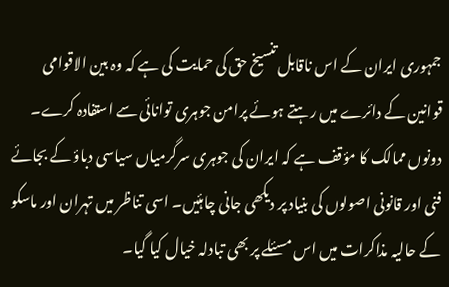جمہوری ایران کے اس ناقابل تنسیخ حق کی حمایت کی ہے کہ وہ بین الاقوامی قوانین کے دائرے میں رہتے ہوئے پرامن جوہری توانائی سے استفادہ کرے۔ دونوں ممالک کا مؤقف ہے کہ ایران کی جوہری سرگرمیاں سیاسی دباؤ کے بجائے فنی اور قانونی اصولوں کی بنیاد پر دیکھی جانی چاہئیں۔ اسی تناظر میں تہران اور ماسکو کے حالیہ مذاکرات میں اس مسئلے پر بھی تبادلہ خیال کیا گیا۔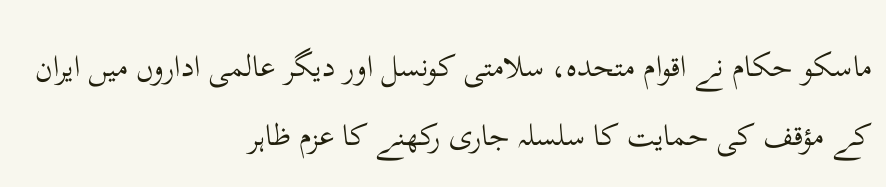ماسکو حکام نے اقوام متحدہ، سلامتی کونسل اور دیگر عالمی اداروں میں ایران کے مؤقف کی حمایت کا سلسلہ جاری رکھنے کا عزم ظاہر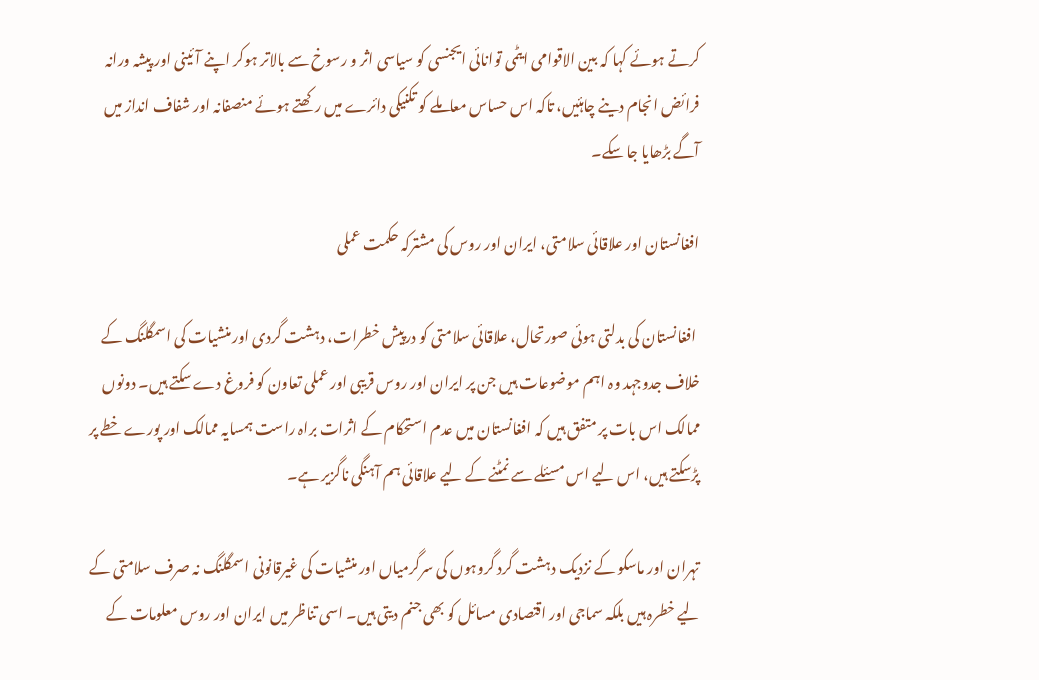کرتے ہوئے کہا کہ بین الاقوامی ایٹمی توانائی ایجنسی کو سیاسی اثر و رسوخ سے بالاتر ہوکر اپنے آئینی اور پیشہ ورانہ فرائض انجام دینے چاہئیں، تاکہ اس حساس معاملے کو تکنیکی دائرے میں رکھتے ہوئے منصفانہ اور شفاف انداز میں آگے بڑھایا جا سکے۔

افغانستان اور علاقائی سلامتی، ایران اور روس کی مشترکہ حکمت عملی

 افغانستان کی بدلتی ہوئی صورتحال، علاقائی سلامتی کو درپیش خطرات، دہشت گردی اور منشیات کی اسمگلنگ کے خلاف جدوجہد وہ اہم موضوعات ہیں جن پر ایران اور روس قریبی اور عملی تعاون کو فروغ دے سکتے ہیں۔ دونوں ممالک اس بات پر متفق ہیں کہ افغانستان میں عدم استحکام کے اثرات براہ راست ہمسایہ ممالک اور پورے خطے پر پڑسکتے ہیں، اس لیے اس مسئلے سے نمٹنے کے لیے علاقائی ہم آہنگی ناگزیر ہے۔

تہران اور ماسکو کے نزدیک دہشت گرد گروہوں کی سرگرمیاں اور منشیات کی غیرقانونی اسمگلنگ نہ صرف سلامتی کے لیے خطرہ ہیں بلکہ سماجی اور اقتصادی مسائل کو بھی جنم دیتی ہیں۔ اسی تناظر میں ایران اور روس معلومات کے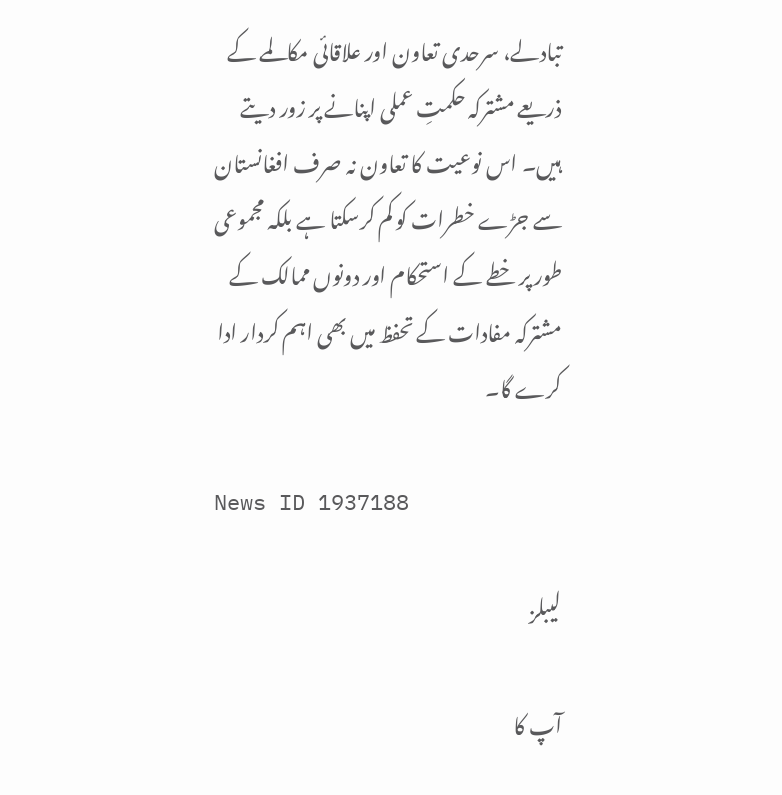تبادلے، سرحدی تعاون اور علاقائی مکالمے کے ذریعے مشترکہ حکمتِ عملی اپنانے پر زور دیتے ہیں۔ اس نوعیت کا تعاون نہ صرف افغانستان سے جڑے خطرات کو کم کرسکتا ہے بلکہ مجموعی طور پر خطے کے استحکام اور دونوں ممالک کے مشترکہ مفادات کے تحفظ میں بھی اہم کردار ادا کرے گا۔

News ID 1937188

لیبلز

آپ کا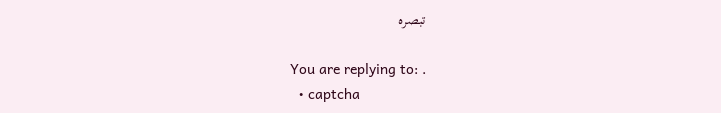تبصرہ

You are replying to: .
  • captcha